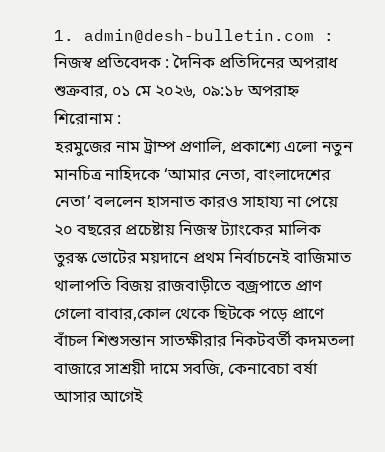1. admin@desh-bulletin.com : নিজস্ব প্রতিবেদক : দৈনিক প্রতিদিনের অপরাধ
শুক্রবার, ০১ মে ২০২৬, ০৯:১৮ অপরাহ্ন
শিরোনাম :
হরমুজের নাম ট্রাম্প প্রণালি, প্রকাশ্যে এলো নতুন মানচিত্র নাহিদকে ‘আমার নেতা, বাংলাদেশের নেতা’ বললেন হাসনাত কারও সাহায্য না পেয়ে ২০ বছরের প্রচেষ্টায় নিজস্ব ট্যাংকের মালিক তুরস্ক ভোটের ময়দানে প্রথম নির্বাচনেই বাজিমাত থালাপতি বিজয় রাজবাড়ীতে বজ্রপাতে প্রাণ গেলো বাবার,কোল থেকে ছিটকে পড়ে প্রাণে বাঁচল শিশুসন্তান সাতক্ষীরার নিকটবর্তী কদমতলা বাজারে সাশ্রয়ী দামে সবজি, কেনাবেচা বর্ষা আসার আগেই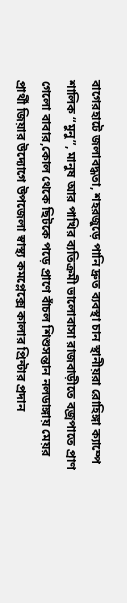বাগেরহাটে জলাবদ্ধতা, শহরজুড়ে পানি দ্রুত ব্যবস্থা চান স্থানীয়রা রোহিঙ্গা ক্যাম্পে শালিক “মুনু”, মানুষ আর পাখির ব্যতিক্রমী ভালোবাসা রাজবাড়ীতে বজ্রপাতে প্রাণ গেলো বাবার,কোল থেকে ছিটকে পড়ে প্রাণে বাঁচল শিশুসন্তান নলডাঙ্গায় মেয়র প্রার্থী জিয়ার উদ্যোগে উপজেলা স্বাস্থ্য কমপ্লেক্সে কালার প্রিন্টার প্রদান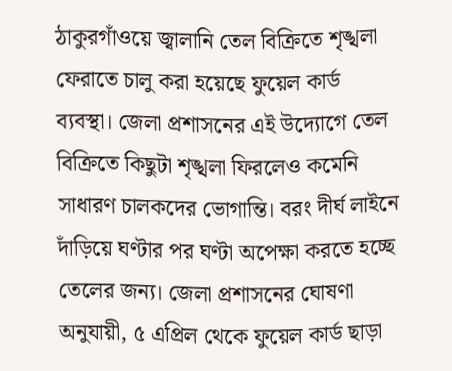ঠাকুরগাঁওয়ে জ্বালানি তেল বিক্রিতে শৃঙ্খলা ফেরাতে চালু করা হয়েছে ফুয়েল কার্ড ব্যবস্থা। জেলা প্রশাসনের এই উদ্যোগে তেল বিক্রিতে কিছুটা শৃঙ্খলা ফিরলেও কমেনি সাধারণ চালকদের ভোগান্তি। বরং দীর্ঘ লাইনে দাঁড়িয়ে ঘণ্টার পর ঘণ্টা অপেক্ষা করতে হচ্ছে তেলের জন্য। জেলা প্রশাসনের ঘোষণা অনুযায়ী, ৫ এপ্রিল থেকে ফুয়েল কার্ড ছাড়া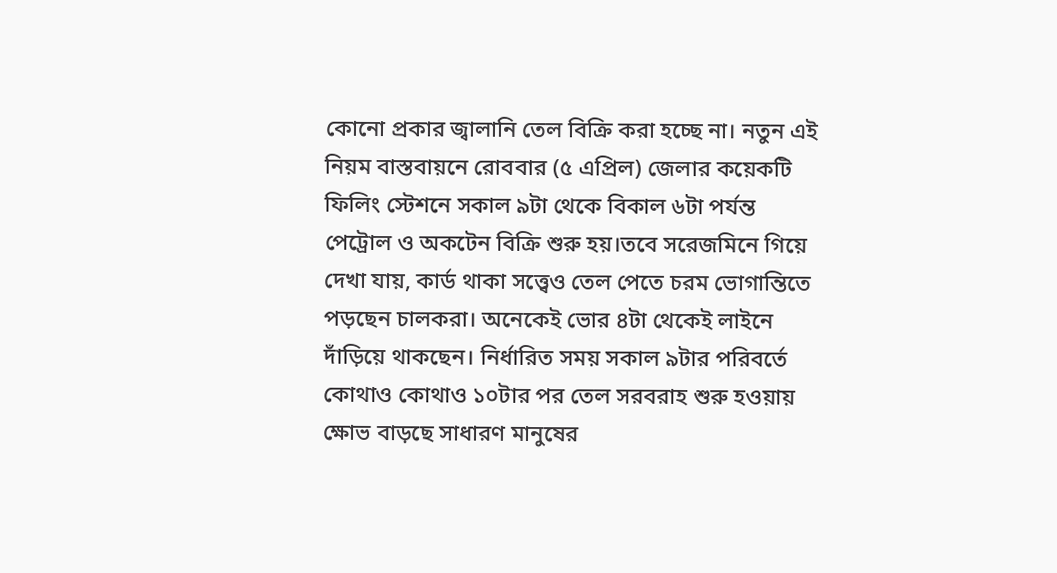কোনো প্রকার জ্বালানি তেল বিক্রি করা হচ্ছে না। নতুন এই নিয়ম বাস্তবায়নে রোববার (৫ এপ্রিল) জেলার কয়েকটি ফিলিং স্টেশনে সকাল ৯টা থেকে বিকাল ৬টা পর্যন্ত পেট্রোল ও অকটেন বিক্রি শুরু হয়।তবে সরেজমিনে গিয়ে দেখা যায়, কার্ড থাকা সত্ত্বেও তেল পেতে চরম ভোগান্তিতে পড়ছেন চালকরা। অনেকেই ভোর ৪টা থেকেই লাইনে দাঁড়িয়ে থাকছেন। নির্ধারিত সময় সকাল ৯টার পরিবর্তে কোথাও কোথাও ১০টার পর তেল সরবরাহ শুরু হওয়ায় ক্ষোভ বাড়ছে সাধারণ মানুষের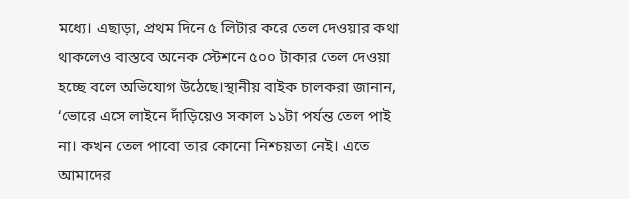মধ্যে। এছাড়া, প্রথম দিনে ৫ লিটার করে তেল দেওয়ার কথা থাকলেও বাস্তবে অনেক স্টেশনে ৫০০ টাকার তেল দেওয়া হচ্ছে বলে অভিযোগ উঠেছে।স্থানীয় বাইক চালকরা জানান, ‘ভোরে এসে লাইনে দাঁড়িয়েও সকাল ১১টা পর্যন্ত তেল পাই না। কখন তেল পাবো তার কোনো নিশ্চয়তা নেই। এতে আমাদের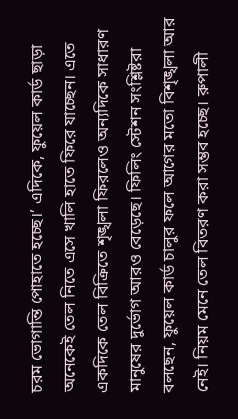চরম ভোগান্তি পোহাতে হচ্ছে।’ এদিকে, ফুয়েল কার্ড ছাড়া অনেকেই তেল নিতে এসে খালি হাতে ফিরে যাচ্ছেন। এতে একদিকে তেল বিক্রিতে শৃঙ্খলা ফিরলেও অন্যদিকে সাধারণ মানুষের দুর্ভোগ আরও বেড়েছে। ফিলিং স্টেশন সংশ্লিষ্টরা বলছেন, ফুয়েল কার্ড চালুর ফলে আগের মতো বিশৃঙ্খলা আর নেই। নিয়ম মেনে তেল বিতরণ করা সম্ভব হচ্ছে। রুপালী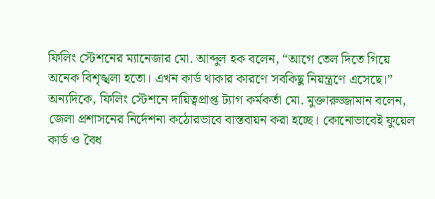ফিলিং স্টেশনের ম্যানেজার মো. আব্দুল হক বলেন, “আগে তেল দিতে গিয়ে অনেক বিশৃঙ্খলা হতো। এখন কার্ড থাকার কারণে সবকিছু নিয়ন্ত্রণে এসেছে।” অন্যদিকে, ফিলিং স্টেশনে দায়িত্বপ্রাপ্ত ট্যাগ কর্মকর্তা মো. মুক্তারুজ্জামান বলেন, জেলা প্রশাসনের নির্দেশনা কঠোরভাবে বাস্তবায়ন করা হচ্ছে। কোনোভাবেই ফুয়েল কার্ড ও বৈধ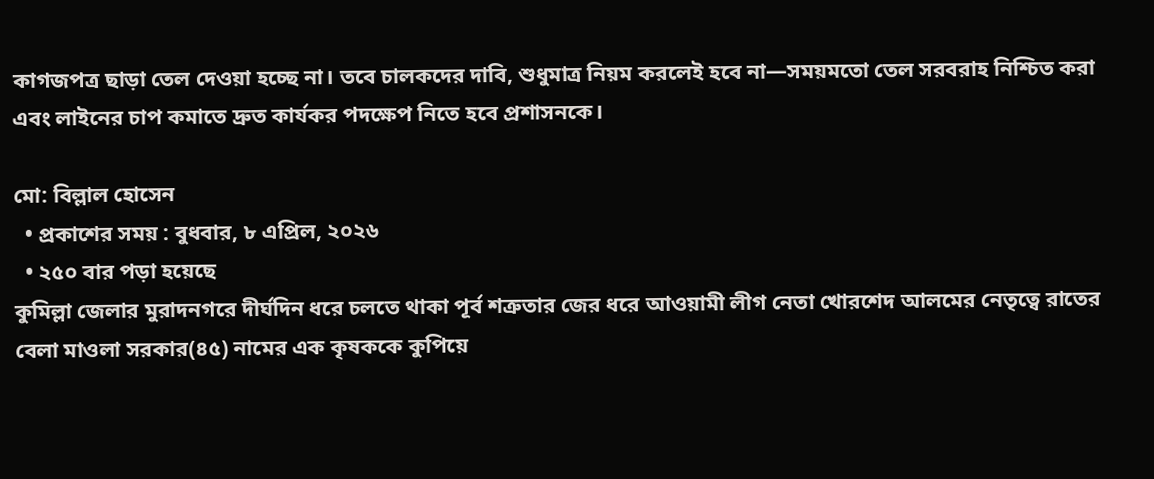কাগজপত্র ছাড়া তেল দেওয়া হচ্ছে না। তবে চালকদের দাবি, শুধুমাত্র নিয়ম করলেই হবে না—সময়মতো তেল সরবরাহ নিশ্চিত করা এবং লাইনের চাপ কমাতে দ্রুত কার্যকর পদক্ষেপ নিতে হবে প্রশাসনকে।

মো: বিল্লাল হোসেন
  • প্রকাশের সময় : বুধবার, ৮ এপ্রিল, ২০২৬
  • ২৫০ বার পড়া হয়েছে
কুমিল্লা জেলার মুরাদনগরে দীর্ঘদিন ধরে চলতে থাকা পূর্ব শত্রুতার জের ধরে আওয়ামী লীগ নেতা খোরশেদ আলমের নেতৃত্বে রাতের বেলা মাওলা সরকার(৪৫) নামের এক কৃষককে কুপিয়ে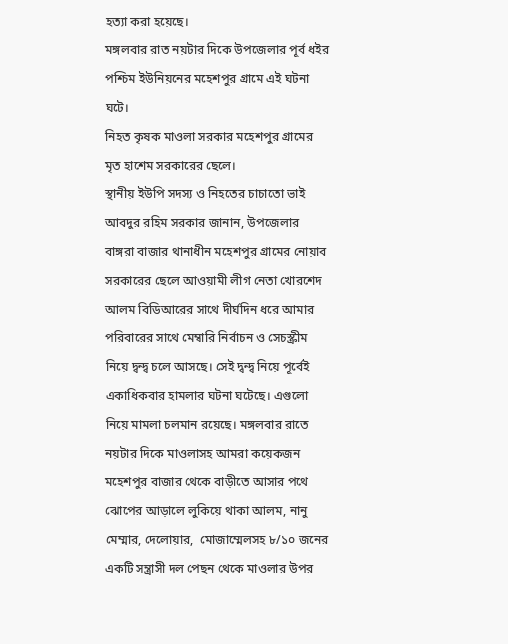হত্যা করা হয়েছে।
মঙ্গলবার রাত নয়টার দিকে উপজেলার পূর্ব ধইর পশ্চিম ইউনিয়নের মহেশপুর গ্রামে এই ঘটনা ঘটে।
নিহত কৃষক মাওলা সরকার মহেশপুর গ্রামের মৃত হাশেম সরকারের ছেলে।
স্থানীয় ইউপি সদস্য ও নিহতের চাচাতো ভাই আবদুর রহিম সরকার জানান, উপজেলার বাঙ্গরা বাজার থানাধীন মহেশপুর গ্রামের নোয়াব সরকারের ছেলে আওয়ামী লীগ নেতা খোরশেদ আলম বিডিআরের সাথে দীর্ঘদিন ধরে আমার পরিবারের সাথে মেম্বারি নির্বাচন ও সেচস্ক্রীম নিয়ে দ্বন্দ্ব চলে আসছে। সেই দ্বন্দ্ব নিয়ে পূর্বেই একাধিকবার হামলার ঘটনা ঘটেছে। এগুলো নিয়ে মামলা চলমান রয়েছে। মঙ্গলবার রাতে নয়টার দিকে মাওলাসহ আমরা কয়েকজন  মহেশপুর বাজার থেকে বাড়ীতে আসার পথে ঝোপের আড়ালে লুকিয়ে থাকা আলম, নানু মেম্মার, দেলোয়ার,  মোজাম্মেলসহ ৮/১০ জনের একটি সন্ত্রাসী দল পেছন থেকে মাওলার উপর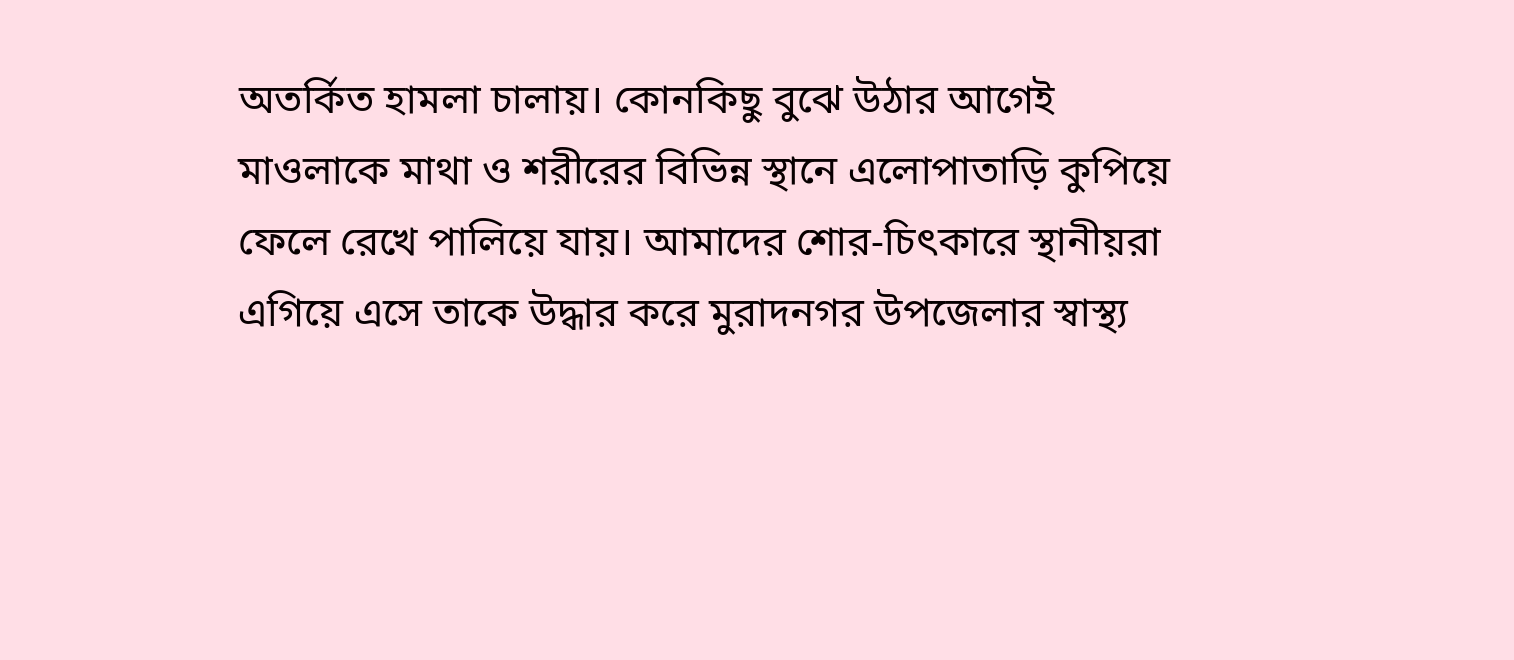অতর্কিত হামলা চালায়। কোনকিছু বুঝে উঠার আগেই মাওলাকে মাথা ও শরীরের বিভিন্ন স্থানে এলোপাতাড়ি কুপিয়ে ফেলে রেখে পালিয়ে যায়। আমাদের শোর-চিৎকারে স্থানীয়রা এগিয়ে এসে তাকে উদ্ধার করে মুরাদনগর উপজেলার স্বাস্থ্য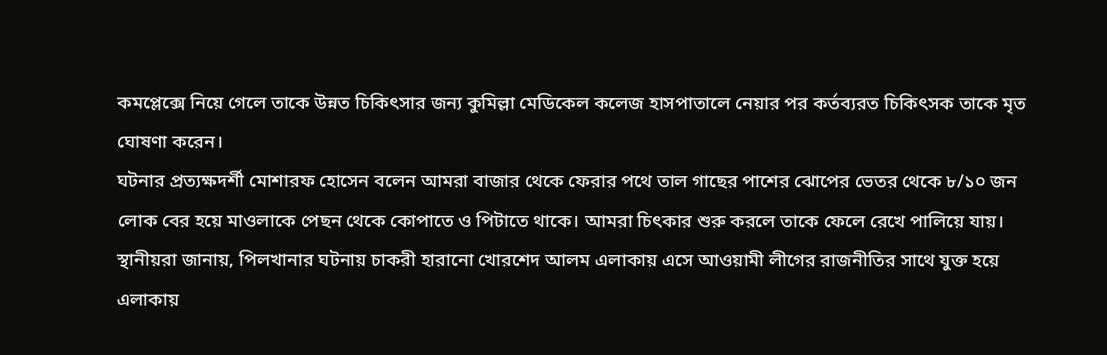কমপ্লেক্সে নিয়ে গেলে তাকে উন্নত চিকিৎসার জন্য কুমিল্লা মেডিকেল কলেজ হাসপাতালে নেয়ার পর কর্তব্যরত চিকিৎসক তাকে মৃত ঘোষণা করেন।
ঘটনার প্রত্যক্ষদর্শী মোশারফ হোসেন বলেন আমরা বাজার থেকে ফেরার পথে তাল গাছের পাশের ঝোপের ভেতর থেকে ৮/১০ জন লোক বের হয়ে মাওলাকে পেছন থেকে কোপাতে ও পিটাতে থাকে। আমরা চিৎকার শুরু করলে তাকে ফেলে রেখে পালিয়ে যায়।
স্থানীয়রা জানায়, পিলখানার ঘটনায় চাকরী হারানো খোরশেদ আলম এলাকায় এসে আওয়ামী লীগের রাজনীতির সাথে যুক্ত হয়ে এলাকায়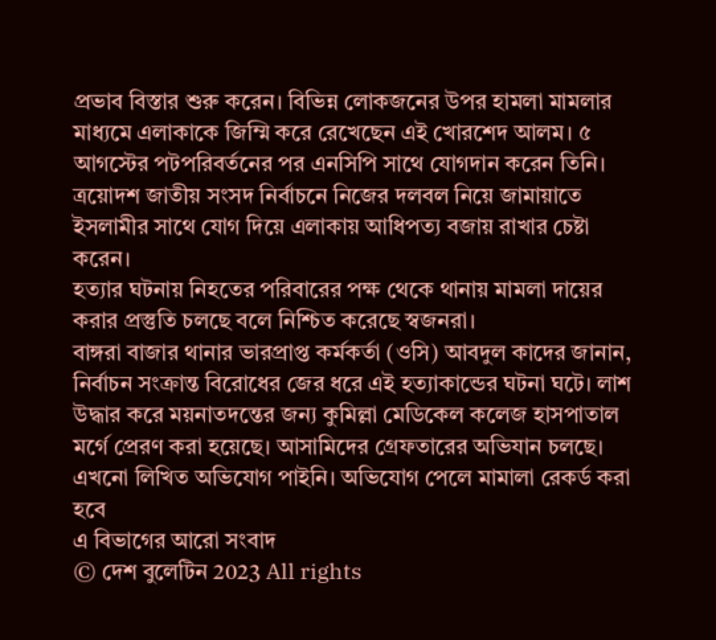প্রভাব বিস্তার শুরু করেন। বিভিন্ন লোকজনের উপর হামলা মামলার মাধ্যমে এলাকাকে জিম্মি করে রেখেছেন এই খোরশেদ আলম। ৫ আগস্টের পটপরিবর্তনের পর এনসিপি সাথে যোগদান করেন তিনি। ত্রয়োদশ জাতীয় সংসদ নির্বাচনে নিজের দলবল নিয়ে জামায়াতে ইসলামীর সাথে যোগ দিয়ে এলাকায় আধিপত্য বজায় রাখার চেষ্টা করেন।
হত্যার ঘটনায় নিহতের পরিবারের পক্ষ থেকে থানায় মামলা দায়ের করার প্রস্তুতি চলছে বলে নিশ্চিত করেছে স্বজনরা।
বাঙ্গরা বাজার থানার ভারপ্রাপ্ত কর্মকর্তা (ওসি) আবদুল কাদের জানান, নির্বাচন সংক্রান্ত বিরোধের জের ধরে এই হত্যাকান্ডের ঘটনা ঘটে। লাশ উদ্ধার করে ময়নাতদন্তের জন্য কুমিল্লা মেডিকেল কলেজ হাসপাতাল মর্গে প্রেরণ করা হয়েছে। আসামিদের গ্রেফতারের অভিযান চলছে। এখনো লিখিত অভিযোগ পাইনি। অভিযোগ পেলে মামালা রেকর্ড করা হবে
এ বিভাগের আরো সংবাদ
© দেশ বুলেটিন 2023 All rights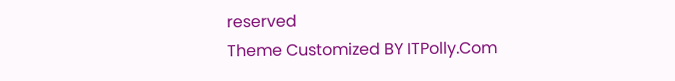reserved
Theme Customized BY ITPolly.Com